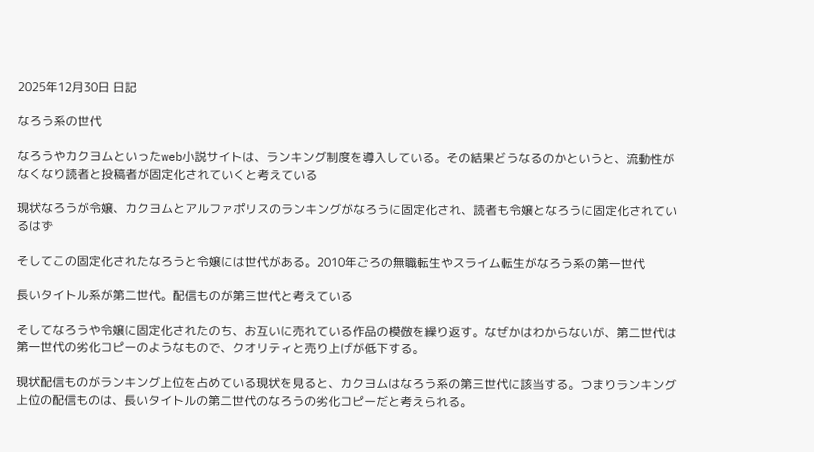2025年12月30日 日記

なろう系の世代

なろうやカクヨムといったweb小説サイトは、ランキング制度を導入している。その結果どうなるのかというと、流動性がなくなり読者と投稿者が固定化されていくと考えている

現状なろうが令嬢、カクヨムとアルファポリスのランキングがなろうに固定化され、読者も令嬢となろうに固定化されているはず

そしてこの固定化されたなろうと令嬢には世代がある。2010年ごろの無職転生やスライム転生がなろう系の第一世代

長いタイトル系が第二世代。配信ものが第三世代と考えている

そしてなろうや令嬢に固定化されたのち、お互いに売れている作品の模倣を繰り返す。なぜかはわからないが、第二世代は第一世代の劣化コピーのようなもので、クオリティと売り上げが低下する。

現状配信ものがランキング上位を占めている現状を見ると、カクヨムはなろう系の第三世代に該当する。つまりランキング上位の配信ものは、長いタイトルの第二世代のなろうの劣化コピーだと考えられる。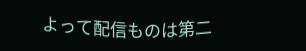よって配信ものは第二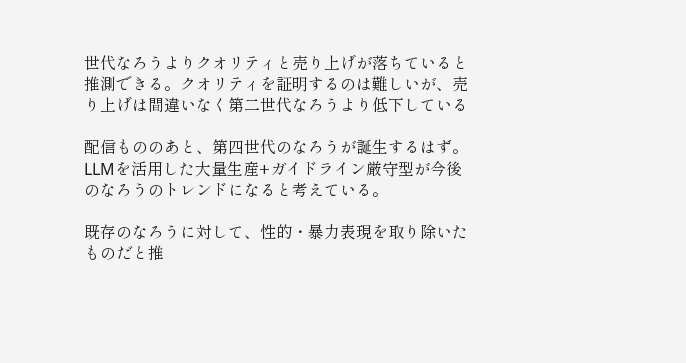世代なろうよりクオリティと売り上げが落ちていると推測できる。クオリティを証明するのは難しいが、売り上げは間違いなく第二世代なろうより低下している

配信もののあと、第四世代のなろうが誕生するはず。LLMを活用した大量生産+ガイドライン厳守型が今後のなろうのトレンドになると考えている。

既存のなろうに対して、性的・暴力表現を取り除いたものだと推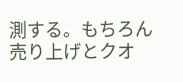測する。もちろん売り上げとクオ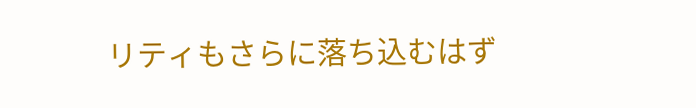リティもさらに落ち込むはず